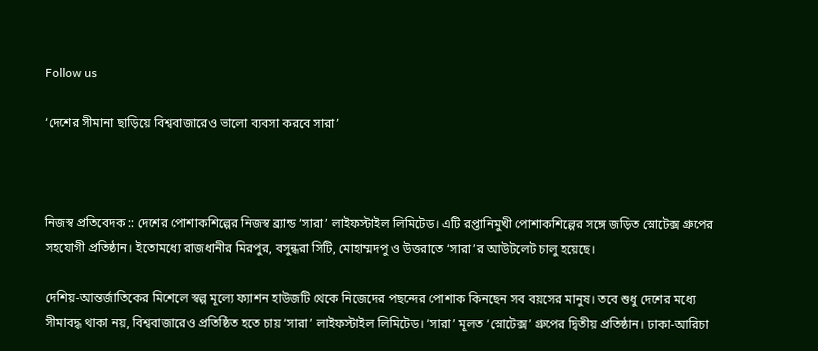Follow us

‘দেশের সীমানা ছাড়িয়ে বিশ্ববাজারেও ভালো ব্যবসা করবে সারা’



নিজস্ব প্রতিবেদক :: দেশের পোশাকশিল্পের নিজস্ব ব্র্যান্ড ‘সারা’ লাইফস্টাইল লিমিটেড। এটি রপ্তানিমুখী পোশাকশিল্পের সঙ্গে জড়িত স্নোটেক্স গ্রুপের সহযোগী প্রতিষ্ঠান। ইতোমধ্যে রাজধানীর মিরপুর, বসুন্ধরা সিটি, মোহাম্মদপু ও উত্তরাতে ‘সারা’র আউটলেট চালু হয়েছে।

দেশিয়-আন্তর্জাতিকের মিশেলে স্বল্প মূল্যে ফ্যাশন হাউজটি থেকে নিজেদের পছন্দের পোশাক কিনছেন সব বয়সের মানুষ। তবে শুধু দেশের মধ্যে সীমাবদ্ধ থাকা নয়, বিশ্ববাজারেও প্রতিষ্ঠিত হতে চায় ‘সারা’ লাইফস্টাইল লিমিটেড। ‘সারা’ মূলত ‘স্নোটেক্স’ গ্রুপের দ্বিতীয় প্রতিষ্ঠান। ঢাকা-আরিচা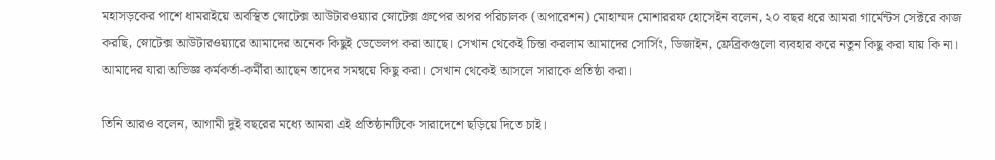মহাসড়কের পাশে ধামরাইয়ে অবস্থিত স্নোটেক্স আউটারওয়্যার স্নোটেক্স গ্রুপের অপর পরিচালক (অপারেশন) মোহাম্মদ মোশাররফ হোসেইন বলেন, ২০ বছর ধরে আমরা গার্মেন্টস সেক্টরে কাজ করছি, স্নোটেক্স আউটারওয়্যারে আমাদের অনেক কিছুই ডেভেলপ করা আছে। সেখান থেকেই চিন্তা করলাম আমাদের সোর্সিং, ডিজাইন, ফ্রেব্রিকগুলো ব্যবহার করে নতুন কিছু করা যায় কি না। আমাদের যারা অভিজ্ঞ কর্মকর্তা-কর্মীরা আছেন তাদের সমন্বয়ে কিছু করা। সেখান থেকেই আসলে সারাকে প্রতিষ্ঠা করা।

তিনি আরও বলেন, আগামী দুই বছরের মধ্যে আমরা এই প্রতিষ্ঠানটিকে সারাদেশে ছড়িয়ে দিতে চাই।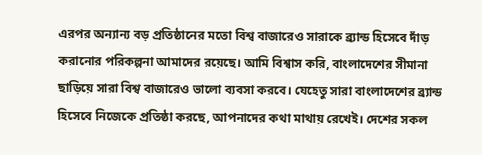এরপর অন্যান্য বড় প্রতিষ্ঠানের মতো বিশ্ব বাজারেও সারাকে ব্র্যান্ড হিসেবে দাঁড় করানোর পরিকল্পনা আমাদের রয়েছে। আমি বিশ্বাস করি, বাংলাদেশের সীমানা ছাড়িয়ে সারা বিশ্ব বাজারেও ভালো ব্যবসা করবে। যেহেতু সারা বাংলাদেশের ব্র্যান্ড হিসেবে নিজেকে প্রতিষ্ঠা করছে, আপনাদের কথা মাথায় রেখেই। দেশের সকল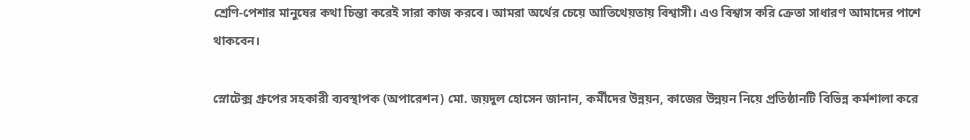শ্রেণি-পেশার মানুষের কথা চিন্তা করেই সারা কাজ করবে। আমরা অর্থের চেয়ে আতিথেয়তায় বিশ্বাসী। এও বিশ্বাস করি ক্রেতা সাধারণ আমাদের পাশে থাকবেন।

স্নোটেক্স গ্রুপের সহকারী ব্যবস্থাপক (অপারেশন) মো. জয়দুল হোসেন জানান, কর্মীদের উন্নয়ন, কাজের উন্নয়ন নিয়ে প্রতিষ্ঠানটি বিভিন্ন কর্মশালা করে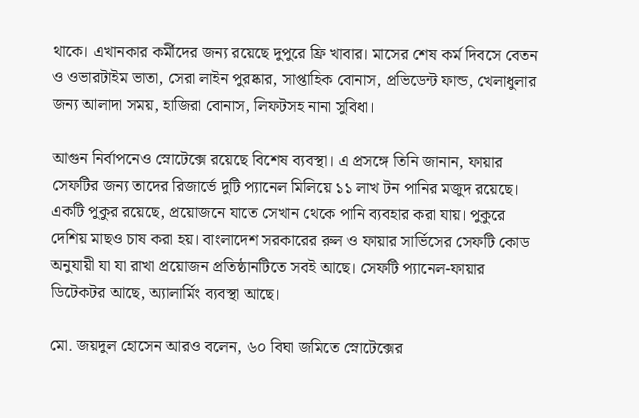থাকে। এখানকার কর্মীদের জন্য রয়েছে দুপুরে ফ্রি খাবার। মাসের শেষ কর্ম দিবসে বেতন ও ওভারটাইম ভাতা, সেরা লাইন পুরষ্কার, সাপ্তাহিক বোনাস, প্রভিডেন্ট ফান্ড, খেলাধুলার জন্য আলাদা সময়, হাজিরা বোনাস, লিফটসহ নানা সুবিধা।

আগুন নির্বাপনেও স্নোটেক্সে রয়েছে বিশেষ ব্যবস্থা। এ প্রসঙ্গে তিনি জানান, ফায়ার সেফটির জন্য তাদের রিজার্ভে দুটি প্যানেল মিলিয়ে ১১ লাখ টন পানির মজুদ রয়েছে। একটি পুকুর রয়েছে, প্রয়োজনে যাতে সেখান থেকে পানি ব্যবহার করা যায়। পুকুরে দেশিয় মাছও চাষ করা হয়। বাংলাদেশ সরকারের রুল ও ফায়ার সার্ভিসের সেফটি কোড অনুযায়ী যা যা রাখা প্রয়োজন প্রতিষ্ঠানটিতে সবই আছে। সেফটি প্যানেল-ফায়ার ডিটেকটর আছে, অ্যালার্মিং ব্যবস্থা আছে।

মো. জয়দুল হোসেন আরও বলেন, ৬০ বিঘা জমিতে স্নোটেক্সের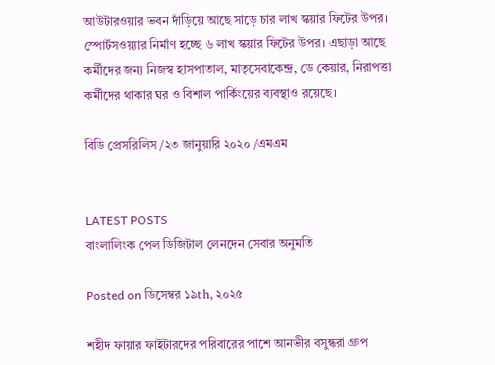আউটারওয়ার ভবন দাঁড়িয়ে আছে সাড়ে চার লাখ স্কয়ার ফিটের উপর। স্পোর্টসওয়্যার নির্মাণ হচ্ছে ৬ লাখ স্কয়ার ফিটের উপর। এছাড়া আছে কর্মীদের জন্য নিজস্ব হাসপাতাল, মাতৃসেবাকেন্দ্র, ডে কেয়ার, নিরাপত্তা কর্মীদের থাকার ঘর ও বিশাল পার্কিংয়ের ব্যবস্থাও রয়েছে।

বিডি প্রেসরিলিস /২৩ জানুয়ারি ২০২০ /এমএম


LATEST POSTS
বাংলালিংক পেল ডিজিটাল লেনদেন সেবার অনুমতি

Posted on ডিসেম্বর ১৯th, ২০২৫

শহীদ ফায়ার ফাইটারদের পরিবারের পাশে আনভীর বসুন্ধরা গ্রুপ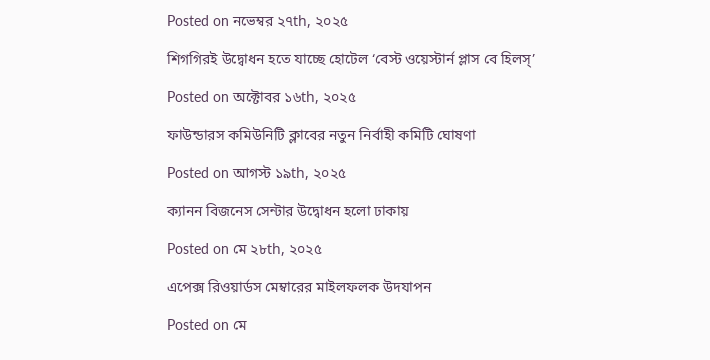Posted on নভেম্বর ২৭th, ২০২৫

শিগগিরই উদ্বোধন হতে যাচ্ছে হোটেল ‘বেস্ট ওয়েস্টার্ন প্লাস বে হিলস্’

Posted on অক্টোবর ১৬th, ২০২৫

ফাউন্ডারস কমিউনিটি ক্লাবের নতুন নির্বাহী কমিটি ঘোষণা

Posted on আগস্ট ১৯th, ২০২৫

ক্যানন বিজনেস সেন্টার উদ্বোধন হলো ঢাকায়

Posted on মে ২৮th, ২০২৫

এপেক্স রিওয়ার্ডস মেম্বারের মাইলফলক উদযাপন

Posted on মে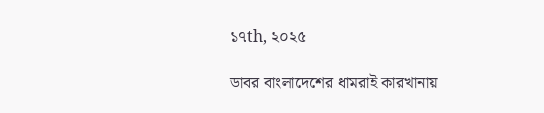১৭th, ২০২৫

ডাবর বাংলাদেশের ধামরাই কারখানায়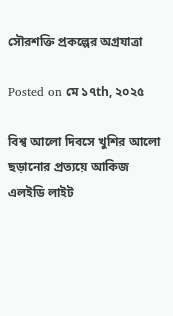সৌরশক্তি প্রকল্পের অগ্রযাত্রা

Posted on মে ১৭th, ২০২৫

বিশ্ব আলো দিবসে খুশির আলো ছড়ানোর প্রত্যয়ে আকিজ এলইডি লাইট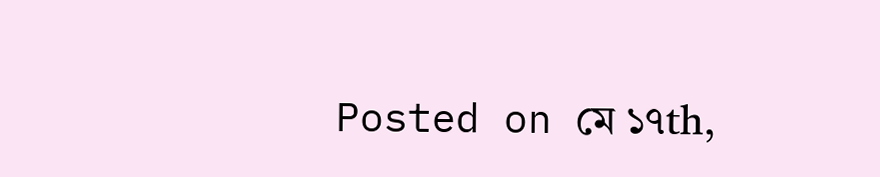Posted on মে ১৭th,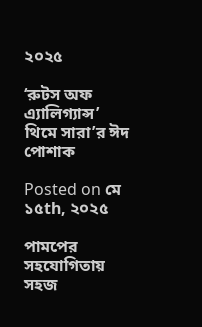২০২৫

‘রুটস অফ এ্যালিগ্যান্স’ থিমে সারা’র ঈদ পোশাক

Posted on মে ১৫th, ২০২৫

পামপের সহযোগিতায় সহজ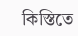কিস্তিতে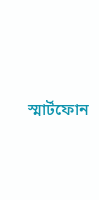স্মার্টফোন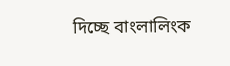দিচ্ছে বাংলালিংক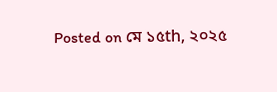Posted on মে ১৫th, ২০২৫